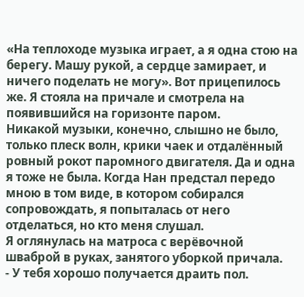«На теплоходе музыка играет, а я одна стою на берегу. Машу рукой, а сердце замирает, и ничего поделать не могу». Вот прицепилось же. Я стояла на причале и смотрела на появившийся на горизонте паром.
Никакой музыки, конечно, слышно не было, только плеск волн, крики чаек и отдалённый ровный рокот паромного двигателя. Да и одна я тоже не была. Когда Нан предстал передо мною в том виде, в котором собирался сопровождать, я попыталась от него отделаться, но кто меня слушал.
Я оглянулась на матроса с верёвочной шваброй в руках, занятого уборкой причала.
- У тебя хорошо получается драить пол.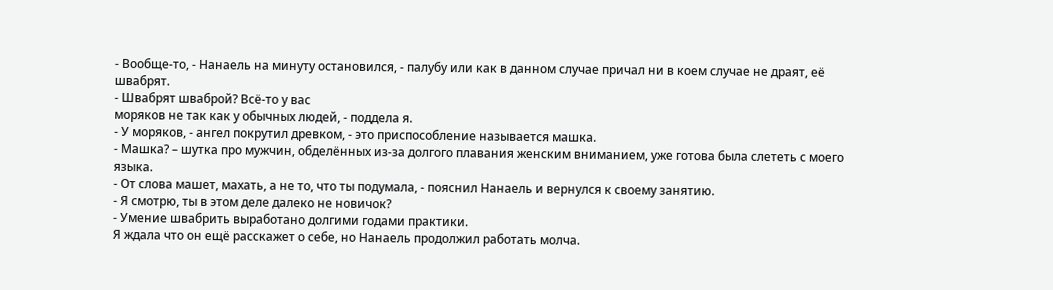- Вообще-то, - Нанаель на минуту остановился, - палубу или как в данном случае причал ни в коем случае не драят, её швабрят.
- Швабрят шваброй? Всё-то у вас
моряков не так как у обычных людей, - поддела я.
- У моряков, - ангел покрутил древком, - это приспособление называется машка.
- Машка? – шутка про мужчин, обделённых из-за долгого плавания женским вниманием, уже готова была слететь с моего языка.
- От слова машет, махать, а не то, что ты подумала, - пояснил Нанаель и вернулся к своему занятию.
- Я смотрю, ты в этом деле далеко не новичок?
- Умение швабрить выработано долгими годами практики.
Я ждала что он ещё расскажет о себе, но Нанаель продолжил работать молча.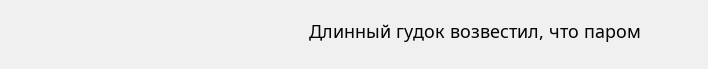Длинный гудок возвестил, что паром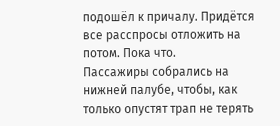подошёл к причалу. Придётся все расспросы отложить на потом. Пока что.
Пассажиры собрались на нижней палубе, чтобы, как только опустят трап не терять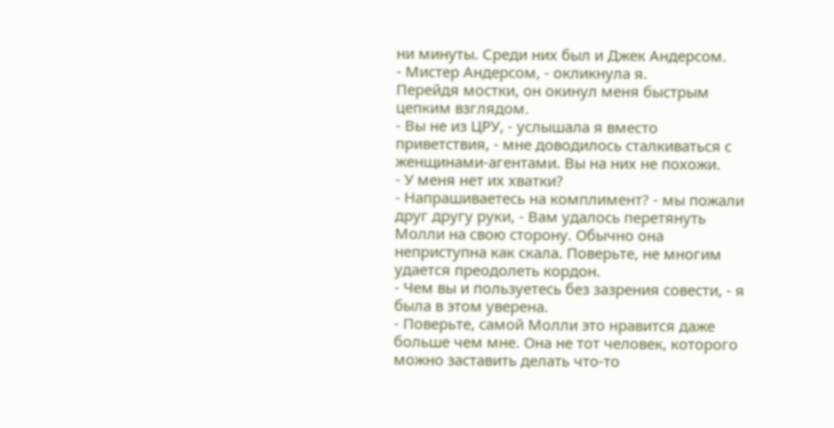ни минуты. Среди них был и Джек Андерсом.
- Мистер Андерсом, - окликнула я.
Перейдя мостки, он окинул меня быстрым цепким взглядом.
- Вы не из ЦРУ, - услышала я вместо приветствия, - мне доводилось сталкиваться с женщинами-агентами. Вы на них не похожи.
- У меня нет их хватки?
- Напрашиваетесь на комплимент? - мы пожали друг другу руки, - Вам удалось перетянуть Молли на свою сторону. Обычно она неприступна как скала. Поверьте, не многим удается преодолеть кордон.
- Чем вы и пользуетесь без зазрения совести, - я была в этом уверена.
- Поверьте, самой Молли это нравится даже больше чем мне. Она не тот человек, которого можно заставить делать что-то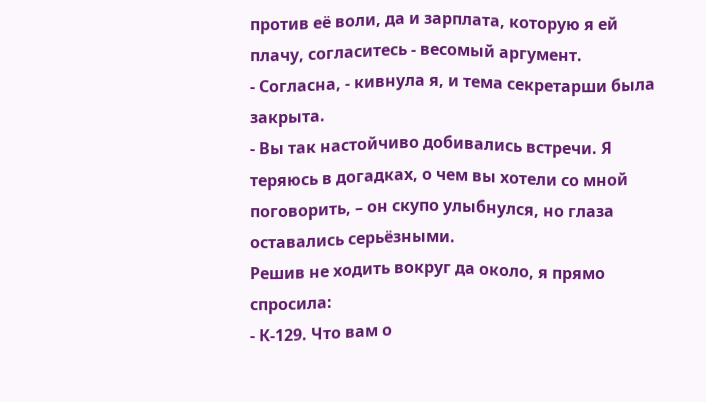против её воли, да и зарплата, которую я ей плачу, согласитесь - весомый аргумент.
- Согласна, - кивнула я, и тема секретарши была закрыта.
- Вы так настойчиво добивались встречи. Я теряюсь в догадках, о чем вы хотели со мной поговорить, – он скупо улыбнулся, но глаза оставались серьёзными.
Решив не ходить вокруг да около, я прямо спросила:
- К-129. Что вам о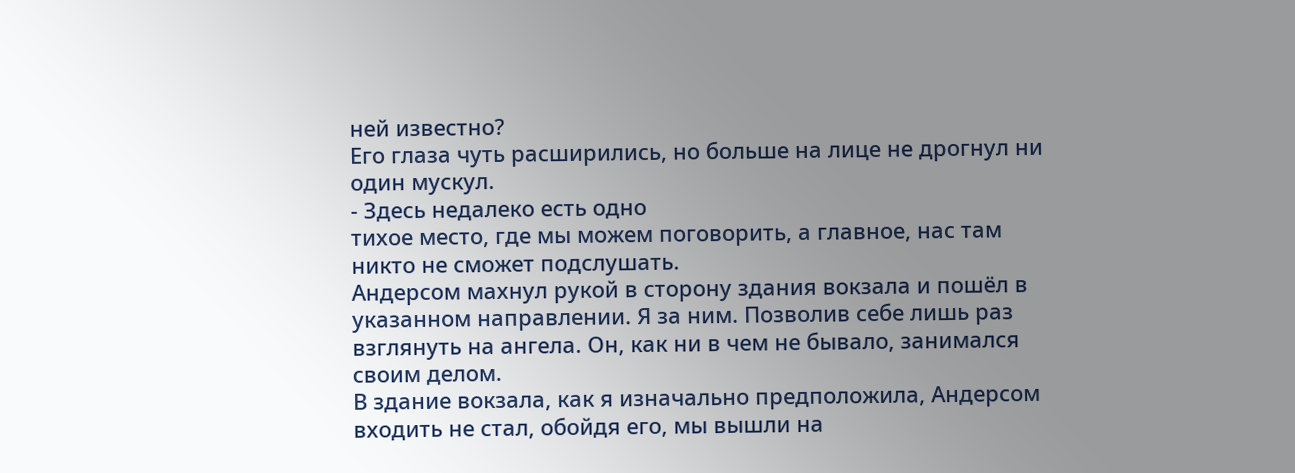ней известно?
Его глаза чуть расширились, но больше на лице не дрогнул ни один мускул.
- Здесь недалеко есть одно
тихое место, где мы можем поговорить, а главное, нас там никто не сможет подслушать.
Андерсом махнул рукой в сторону здания вокзала и пошёл в указанном направлении. Я за ним. Позволив себе лишь раз взглянуть на ангела. Он, как ни в чем не бывало, занимался своим делом.
В здание вокзала, как я изначально предположила, Андерсом входить не стал, обойдя его, мы вышли на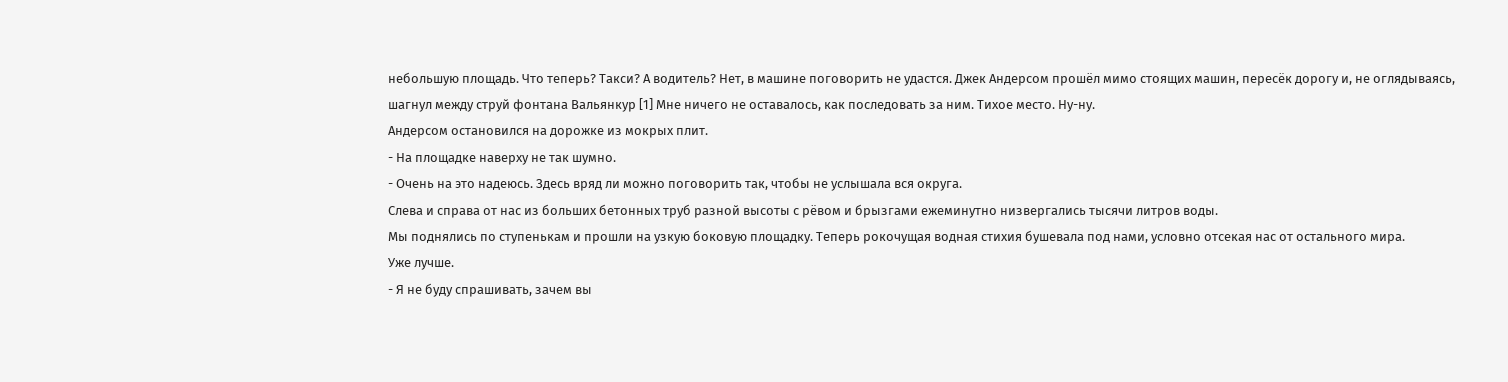небольшую площадь. Что теперь? Такси? А водитель? Нет, в машине поговорить не удастся. Джек Андерсом прошёл мимо стоящих машин, пересёк дорогу и, не оглядываясь, шагнул между струй фонтана Вальянкур [1] Мне ничего не оставалось, как последовать за ним. Тихое место. Ну-ну.
Андерсом остановился на дорожке из мокрых плит.
- На площадке наверху не так шумно.
- Очень на это надеюсь. Здесь вряд ли можно поговорить так, чтобы не услышала вся округа.
Слева и справа от нас из больших бетонных труб разной высоты с рёвом и брызгами ежеминутно низвергались тысячи литров воды.
Мы поднялись по ступенькам и прошли на узкую боковую площадку. Теперь рокочущая водная стихия бушевала под нами, условно отсекая нас от остального мира.
Уже лучше.
- Я не буду спрашивать, зачем вы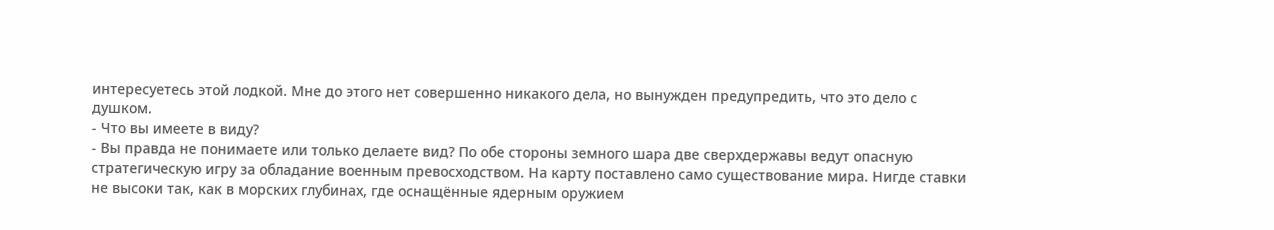интересуетесь этой лодкой. Мне до этого нет совершенно никакого дела, но вынужден предупредить, что это дело с душком.
- Что вы имеете в виду?
- Вы правда не понимаете или только делаете вид? По обе стороны земного шара две сверхдержавы ведут опасную стратегическую игру за обладание военным превосходством. На карту поставлено само существование мира. Нигде ставки не высоки так, как в морских глубинах, где оснащённые ядерным оружием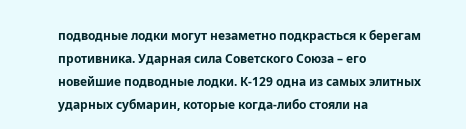подводные лодки могут незаметно подкрасться к берегам противника. Ударная сила Советского Союза – его новейшие подводные лодки. К-129 одна из самых элитных ударных субмарин, которые когда-либо стояли на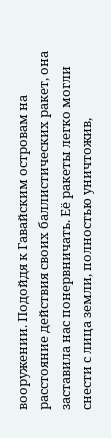вооружении. Подойдя к Гавайским островам на расстояние действия своих баллистических ракет, она заставила нас понервничать. Её ракеты легко могли снести с лица земли, полностью уничтожив,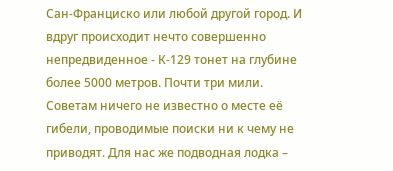Сан-Франциско или любой другой город. И вдруг происходит нечто совершенно непредвиденное - К-129 тонет на глубине более 5000 метров. Почти три мили. Советам ничего не известно о месте её гибели, проводимые поиски ни к чему не приводят. Для нас же подводная лодка –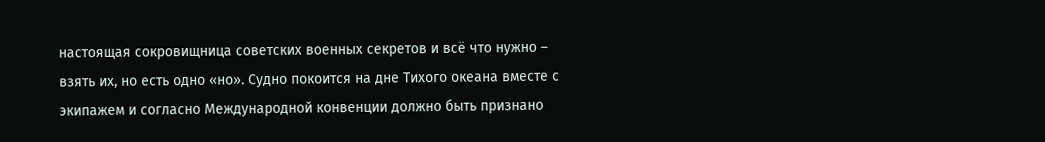настоящая сокровищница советских военных секретов и всё что нужно – взять их, но есть одно «но». Судно покоится на дне Тихого океана вместе с экипажем и согласно Международной конвенции должно быть признано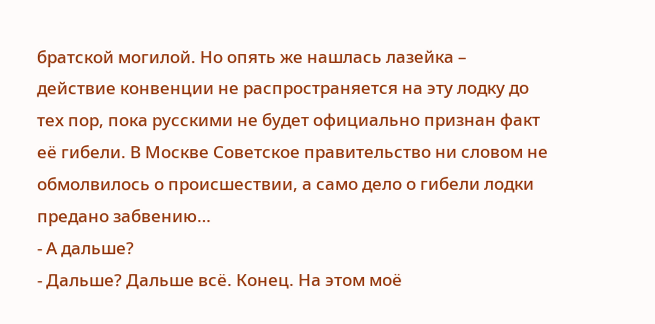братской могилой. Но опять же нашлась лазейка – действие конвенции не распространяется на эту лодку до тех пор, пока русскими не будет официально признан факт её гибели. В Москве Советское правительство ни словом не обмолвилось о происшествии, а само дело о гибели лодки предано забвению…
- А дальше?
- Дальше? Дальше всё. Конец. На этом моё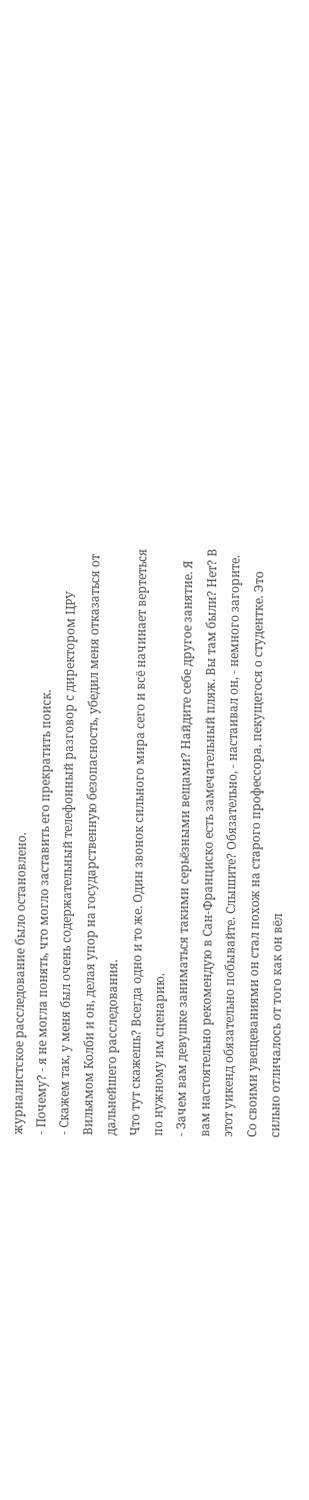журналистское расследование было остановлено.
- Почему? - я не могла понять, что могло заставить его прекратить поиск.
- Скажем так, у меня был очень содержательный телефонный разговор с директором ЦРУ Вильямом Колби и он, делая упор на государственную безопасность, убедил меня отказаться от дальнейшего расследования.
Что тут скажешь? Всегда одно и то же. Один звонок сильного мира сего и всё начинает вертеться по нужному им сценарию.
- Зачем вам девушке заниматься такими серьёзными вещами? Найдите себе другое занятие. Я вам настоятельно рекомендую в Сан-Франциско есть замечательный пляж. Вы там были? Нет? В этот уикенд обязательно побывайте. Слышите? Обязательно, - настаивал он, - немного загорите.
Со своими увещеваниями он стал похож на старого профессора, пекущегося о студентке. Это сильно отличалось от того как он вёл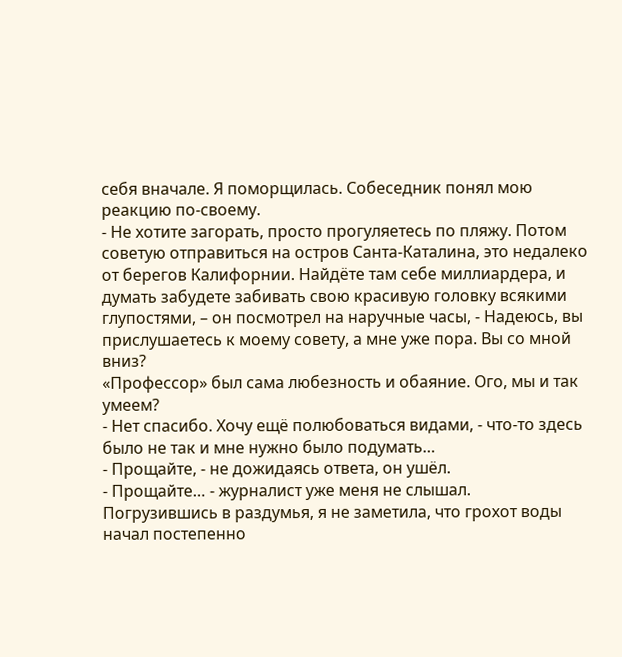себя вначале. Я поморщилась. Собеседник понял мою реакцию по-своему.
- Не хотите загорать, просто прогуляетесь по пляжу. Потом советую отправиться на остров Санта-Каталина, это недалеко от берегов Калифорнии. Найдёте там себе миллиардера, и думать забудете забивать свою красивую головку всякими глупостями, – он посмотрел на наручные часы, - Надеюсь, вы прислушаетесь к моему совету, а мне уже пора. Вы со мной вниз?
«Профессор» был сама любезность и обаяние. Ого, мы и так умеем?
- Нет спасибо. Хочу ещё полюбоваться видами, - что-то здесь было не так и мне нужно было подумать…
- Прощайте, - не дожидаясь ответа, он ушёл.
- Прощайте… - журналист уже меня не слышал.
Погрузившись в раздумья, я не заметила, что грохот воды начал постепенно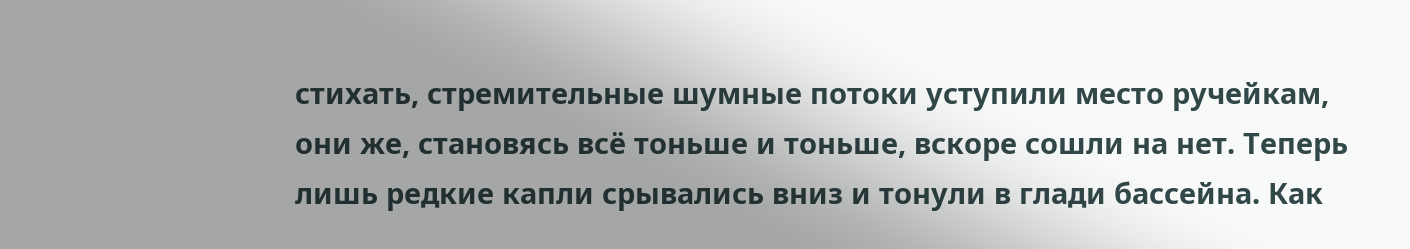стихать, стремительные шумные потоки уступили место ручейкам, они же, становясь всё тоньше и тоньше, вскоре сошли на нет. Теперь лишь редкие капли срывались вниз и тонули в глади бассейна. Как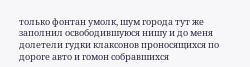только фонтан умолк, шум города тут же заполнил освободившуюся нишу и до меня долетели гудки клаксонов проносящихся по дороге авто и гомон собравшихся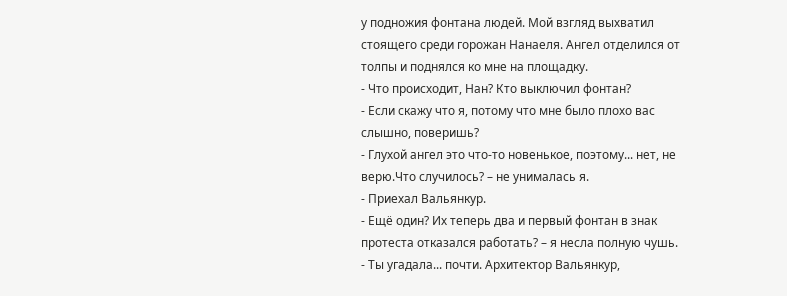у подножия фонтана людей. Мой взгляд выхватил стоящего среди горожан Нанаеля. Ангел отделился от толпы и поднялся ко мне на площадку.
- Что происходит, Нан? Кто выключил фонтан?
- Если скажу что я, потому что мне было плохо вас слышно, поверишь?
- Глухой ангел это что-то новенькое, поэтому... нет, не верю.Что случилось? – не унималась я.
- Приехал Вальянкур.
- Ещё один? Их теперь два и первый фонтан в знак протеста отказался работать? – я несла полную чушь.
- Ты угадала... почти. Архитектор Вальянкур,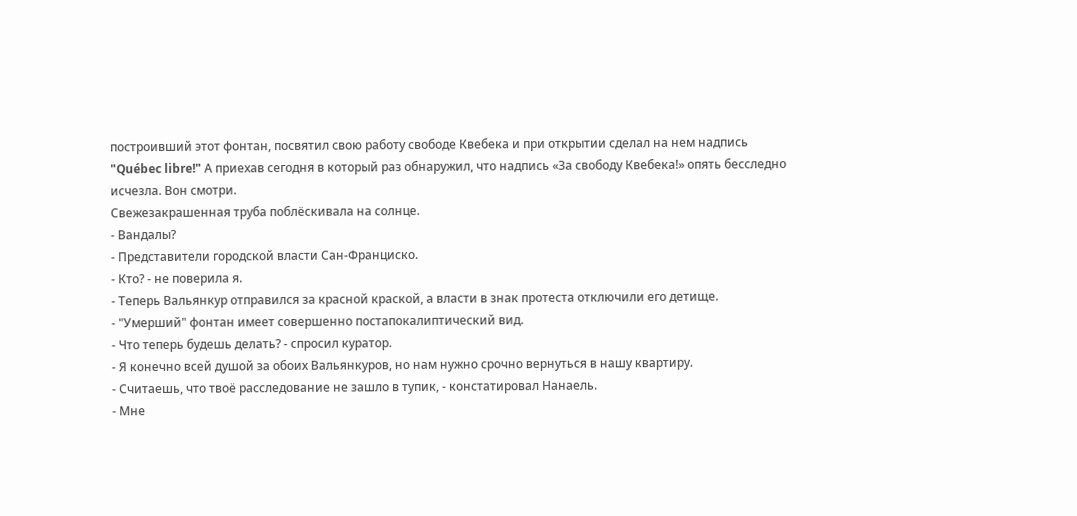построивший этот фонтан, посвятил свою работу свободе Квебека и при открытии сделал на нем надпись "Québec libre!" А приехав сегодня в который раз обнаружил, что надпись «За свободу Квебека!» опять бесследно исчезла. Вон смотри.
Свежезакрашенная труба поблёскивала на солнце.
- Вандалы?
- Представители городской власти Сан-Франциско.
- Кто? - не поверила я.
- Теперь Вальянкур отправился за красной краской, а власти в знак протеста отключили его детище.
- "Умерший" фонтан имеет совершенно постапокалиптический вид.
- Что теперь будешь делать? - спросил куратор.
- Я конечно всей душой за обоих Вальянкуров, но нам нужно срочно вернуться в нашу квартиру.
- Считаешь, что твоё расследование не зашло в тупик, - констатировал Нанаель.
- Мне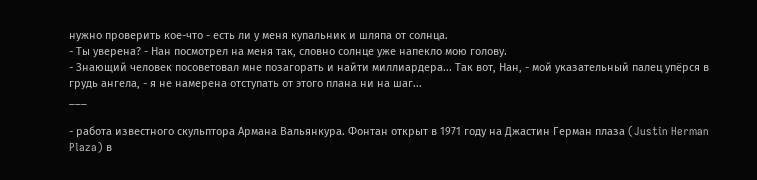нужно проверить кое-что - есть ли у меня купальник и шляпа от солнца.
- Ты уверена? - Нан посмотрел на меня так, словно солнце уже напекло мою голову.
- Знающий человек посоветовал мне позагорать и найти миллиардера... Так вот, Нан, - мой указательный палец упёрся в грудь ангела, - я не намерена отступать от этого плана ни на шаг...
___

- работа известного скульптора Армана Вальянкура. Фонтан открыт в 1971 году на Джастин Герман плаза (Justin Herman Plaza) в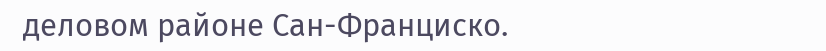деловом районе Сан-Франциско.